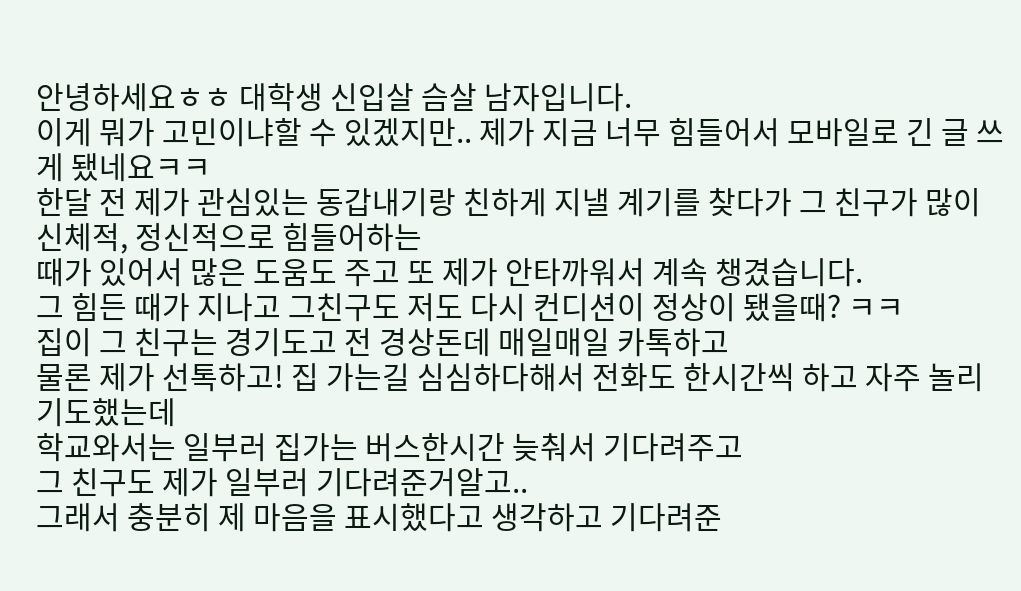안녕하세요ㅎㅎ 대학생 신입살 슴살 남자입니다.
이게 뭐가 고민이냐할 수 있겠지만.. 제가 지금 너무 힘들어서 모바일로 긴 글 쓰게 됐네요ㅋㅋ
한달 전 제가 관심있는 동갑내기랑 친하게 지낼 계기를 찾다가 그 친구가 많이 신체적, 정신적으로 힘들어하는
때가 있어서 많은 도움도 주고 또 제가 안타까워서 계속 챙겼습니다.
그 힘든 때가 지나고 그친구도 저도 다시 컨디션이 정상이 됐을때? ㅋㅋ
집이 그 친구는 경기도고 전 경상돈데 매일매일 카톡하고
물론 제가 선톡하고! 집 가는길 심심하다해서 전화도 한시간씩 하고 자주 놀리기도했는데
학교와서는 일부러 집가는 버스한시간 늦춰서 기다려주고
그 친구도 제가 일부러 기다려준거알고..
그래서 충분히 제 마음을 표시했다고 생각하고 기다려준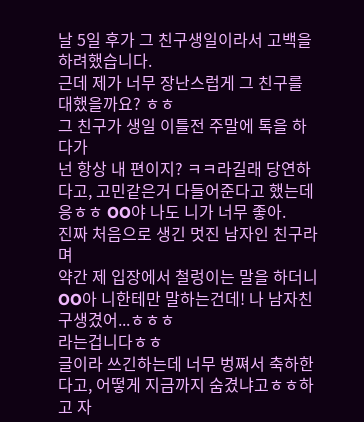날 5일 후가 그 친구생일이라서 고백을 하려했습니다.
근데 제가 너무 장난스럽게 그 친구를 대했을까요? ㅎㅎ
그 친구가 생일 이틀전 주말에 톡을 하다가
넌 항상 내 편이지? ㅋㅋ라길래 당연하다고, 고민같은거 다들어준다고 했는데
응ㅎㅎ OO야 나도 니가 너무 좋아.
진짜 처음으로 생긴 멋진 남자인 친구라며
약간 제 입장에서 철렁이는 말을 하더니
OO아 니한테만 말하는건데! 나 남자친구생겼어...ㅎㅎㅎ
라는겁니다ㅎㅎ
글이라 쓰긴하는데 너무 벙쪄서 축하한다고, 어떻게 지금까지 숨겼냐고ㅎㅎ하고 자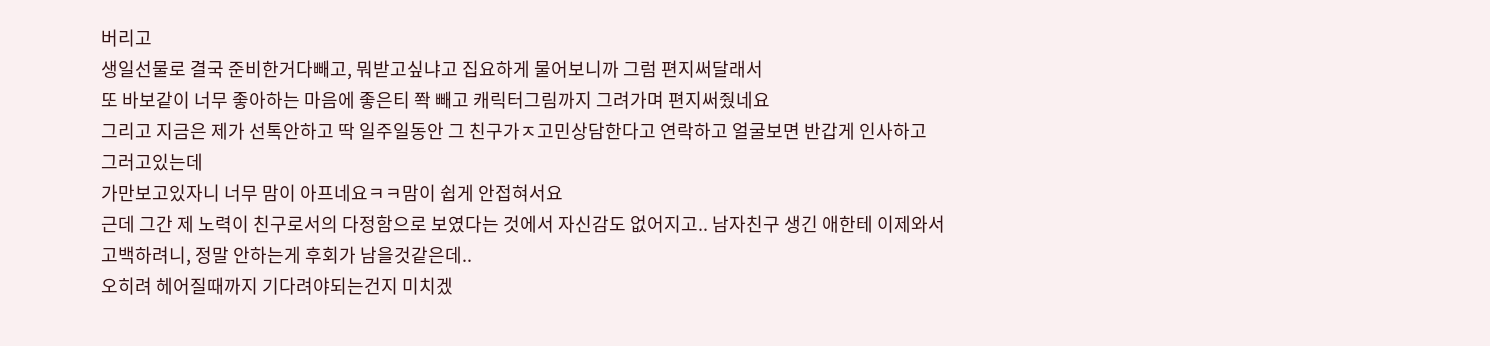버리고
생일선물로 결국 준비한거다빼고, 뭐받고싶냐고 집요하게 물어보니까 그럼 편지써달래서
또 바보같이 너무 좋아하는 마음에 좋은티 쫙 빼고 캐릭터그림까지 그려가며 편지써줬네요
그리고 지금은 제가 선톡안하고 딱 일주일동안 그 친구가ㅈ고민상담한다고 연락하고 얼굴보면 반갑게 인사하고 그러고있는데
가만보고있자니 너무 맘이 아프네요ㅋㅋ맘이 쉽게 안접혀서요
근데 그간 제 노력이 친구로서의 다정함으로 보였다는 것에서 자신감도 없어지고.. 남자친구 생긴 애한테 이제와서 고백하려니, 정말 안하는게 후회가 남을것같은데..
오히려 헤어질때까지 기다려야되는건지 미치겠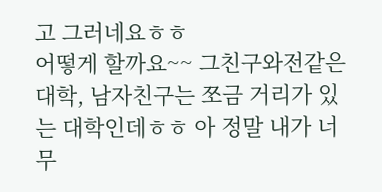고 그러네요ㅎㅎ
어떻게 할까요~~ 그친구와전같은대학, 남자친구는 쪼금 거리가 있는 대학인데ㅎㅎ 아 정말 내가 너무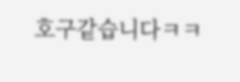호구같습니다ㅋㅋ